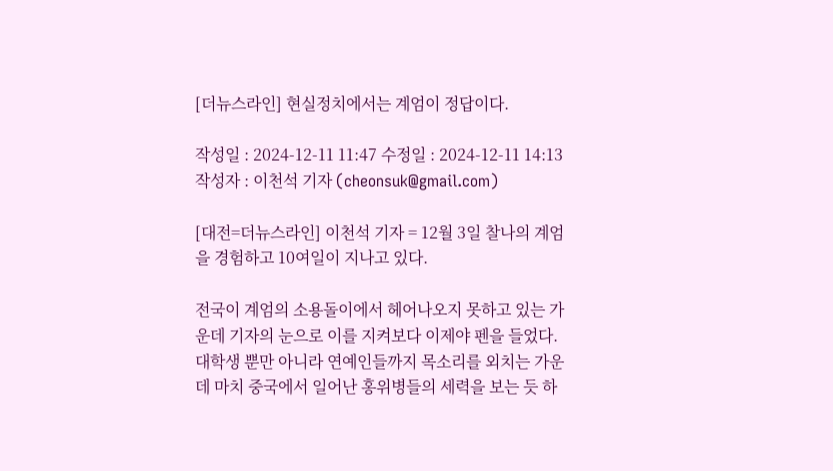[더뉴스라인] 현실정치에서는 계엄이 정답이다.

작성일 : 2024-12-11 11:47 수정일 : 2024-12-11 14:13 작성자 : 이천석 기자 (cheonsuk@gmail.com)

[대전=더뉴스라인] 이천석 기자 = 12월 3일 찰나의 계엄을 경험하고 10여일이 지나고 있다.

전국이 계엄의 소용돌이에서 헤어나오지 못하고 있는 가운데 기자의 눈으로 이를 지켜보다 이제야 펜을 들었다.대학생 뿐만 아니라 연예인들까지 목소리를 외치는 가운데 마치 중국에서 일어난 홍위병들의 세력을 보는 듯 하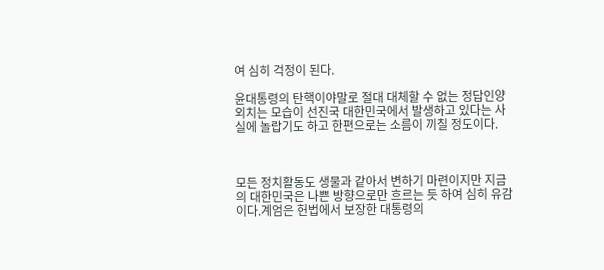여 심히 걱정이 된다.

윤대통령의 탄핵이야말로 절대 대체할 수 없는 정답인양 외치는 모습이 선진국 대한민국에서 발생하고 있다는 사실에 놀랍기도 하고 한편으로는 소름이 끼칠 정도이다.



모든 정치활동도 생물과 같아서 변하기 마련이지만 지금의 대한민국은 나쁜 방향으로만 흐르는 듯 하여 심히 유감이다.계엄은 헌법에서 보장한 대통령의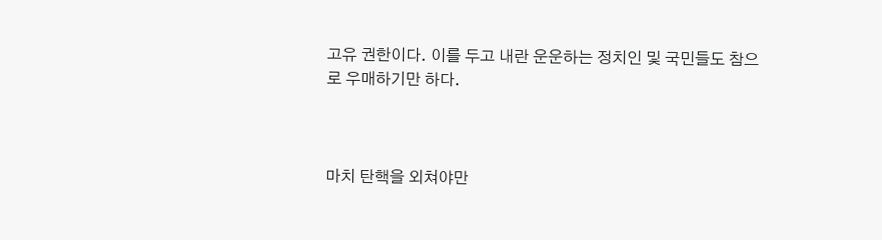고유 권한이다. 이를 두고 내란 운운하는 정치인 및 국민들도 참으로 우매하기만 하다.



마치 탄핵을 외쳐야만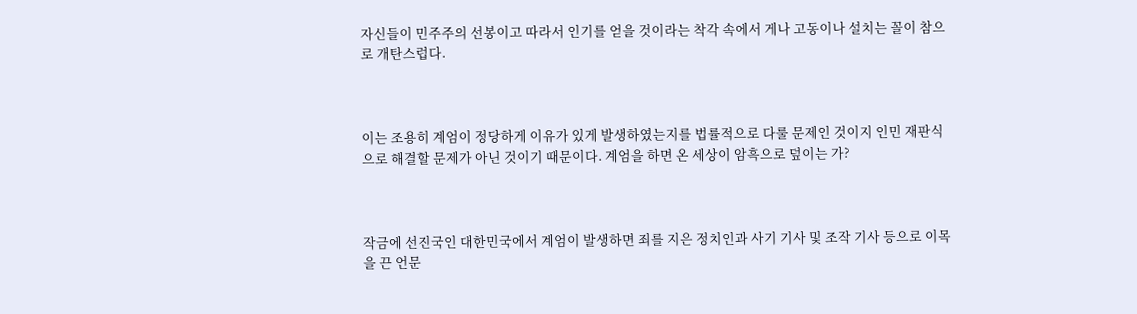자신들이 민주주의 선봉이고 따라서 인기를 얻을 것이라는 착각 속에서 게나 고동이나 설치는 꼴이 참으로 개탄스럽다.



이는 조용히 계엄이 정당하게 이유가 있게 발생하였는지를 법률적으로 다룰 문제인 것이지 인민 재판식으로 해결할 문제가 아닌 것이기 때문이다. 계엄을 하면 온 세상이 암흑으로 덮이는 가?



작금에 선진국인 대한민국에서 계엄이 발생하면 죄를 지은 정치인과 사기 기사 및 조작 기사 등으로 이목을 끈 언문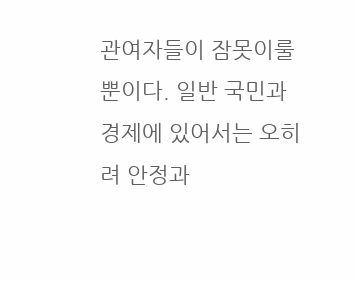관여자들이 잠못이룰 뿐이다. 일반 국민과 경제에 있어서는 오히려 안정과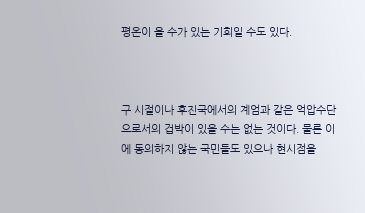평온이 올 수가 있는 기회일 수도 있다.



구 시절이나 후진국에서의 계엄과 같은 억압수단으로서의 겁박이 있을 수는 없는 것이다. 물론 이에 동의하지 않는 국민들도 있으나 현시점을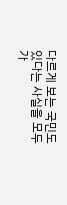다르게 보는 국민도 있다는 사실을 모두가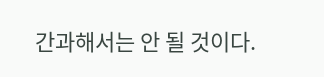간과해서는 안 될 것이다.